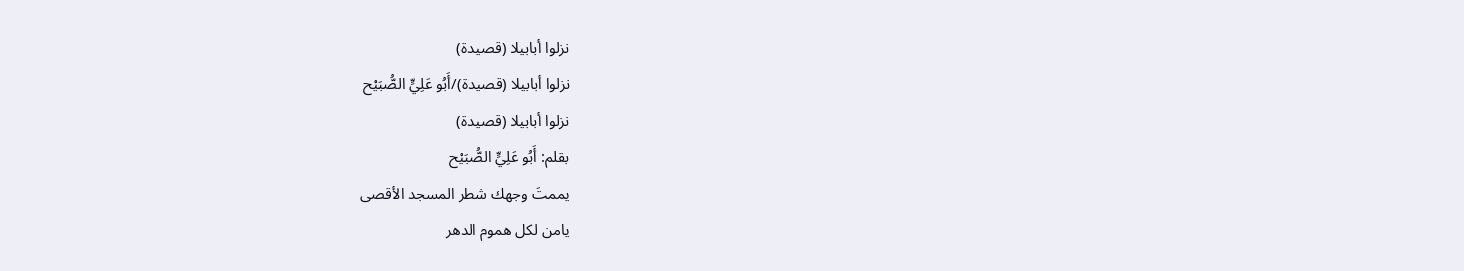نزلوا أبابيلا (قصيدة)
نزلوا أبابيلا (قصيدة)/أَبُو عَلِيٍّ الصُّبَيْح
نزلوا أبابيلا (قصيدة)
بقلم: أَبُو عَلِيٍّ الصُّبَيْح
يممتَ وجهك شطر المسجد الأقصى
يامن لكل هموم الدهر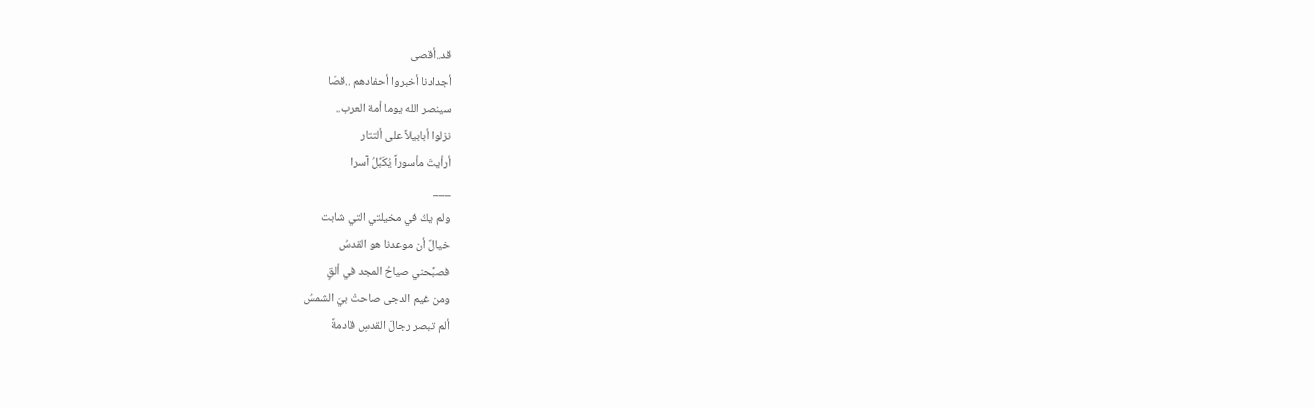قد..أقصى
أجدادنا أخبروا أحفادهم ..قصّا
سينصر الله يوما أمة العرب..
نزلوا أبابيلاً على ألتتار
أرأيتَ مأسوراً يُكَبِّلُ آسرا
___
ولم يكُ في مخيلتي التي شابت
خيالٌ أن موعدنا هو القدسُ
فصبَّحني صياحُ المجد في ألقٍ
ومن غيم الدجى صاحتْ بيَ الشمسُ
ألم تبصر رجالَ القدسِ قادمةً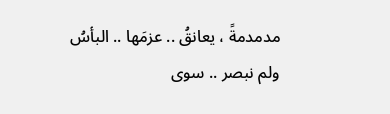مدمدمةً ، يعانقُ .. عزمَها .. البأسُ
ولم نبصر .. سوى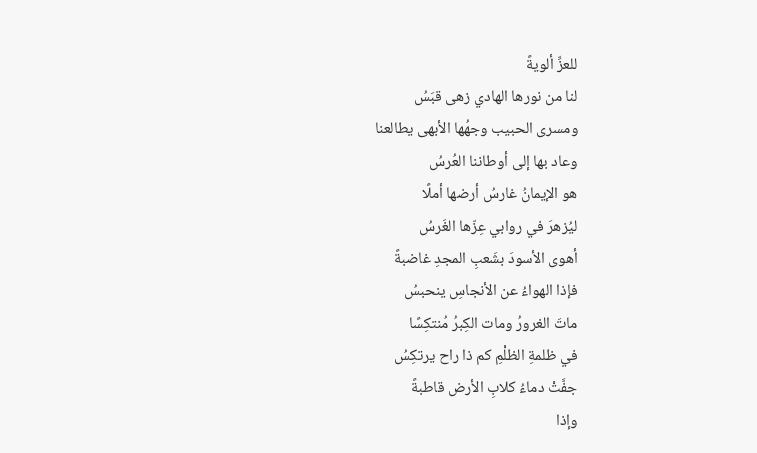للعزِّ ألويةً
لنا من نورها الهادي زهى قبَسُ
ومسرى الحبيب وجهُها الأبهى يطالعنا
وعاد بها إلى أوطاننا العُرسُ
هو الإيمانُ غارسُ أرضها أملًا
ليُزهرَ في روابي عِزّها الغَرسُ
أهوى الأسودَ بشَعبِ المجدِ غاضبةً
فإذا الهواءُ عن الأنجاسِ ينحبسُ
ماتَ الغرورُ ومات الكِبرُ مُنتكِسًا
في ظلمةِ الظلْمِ كم ذا راح يرتكِسُ
جفَّتْ دماءُ كلابِ الأرض قاطبةً
وإذا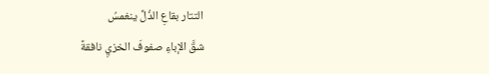التتار بقاعِ الذُلِّ ينغمسُ
شقَّ الإباءِ صفوفَ الخزيِ نافقةً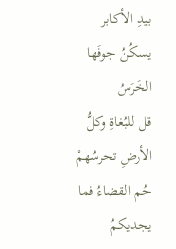بيدِ الأكابر يسكُنُ جوفَها الخَرَسُ
قل للبُغاةِ وكلُّ الأرضِ تحرسُهمْ
حُم القضاءُ فما يجديكمُ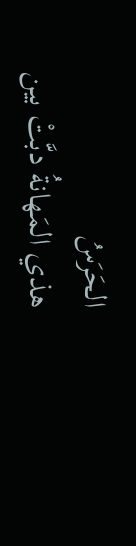الحَرَسُ
هذي المَهانةُ دبَّتْ بين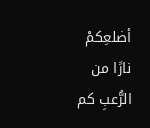أضلعِكمْ
نارًا من الرُّعبِ كم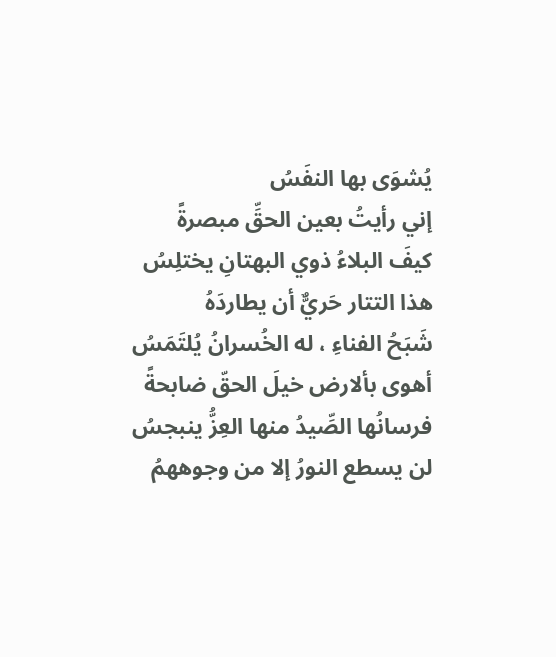يُشوَى بها النفَسُ
إني رأيتُ بعين الحقِّ مبصرةً
كيفَ البلاءُ ذوي البهتانِ يختلِسُ
هذا التتار حَريٌّ أن يطاردَهُ
شَبَحُ الفناءِ ، له الخُسرانُ يُلتَمَسُ
أهوى بألارض خيلَ الحقّ ضابحةً
فرسانُها الصِّيدُ منها العِزُّ ينبجسُ
لن يسطع النورُ إلا من وجوههمُ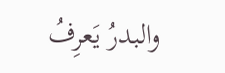والبدرُ يَعرِفُ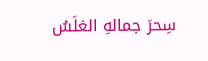سِحرَ جمالهِ الغلَسُ